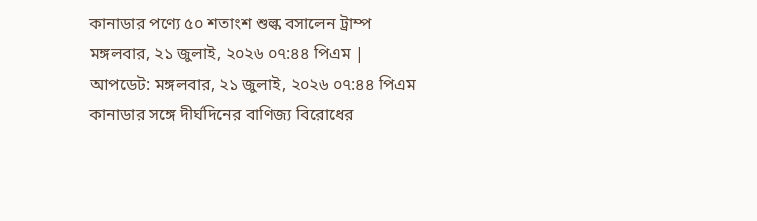কানাডার পণ্যে ৫০ শতাংশ শুল্ক বসালেন ট্রাম্প
মঙ্গলবার, ২১ জুলাই, ২০২৬ ০৭:৪৪ পিএম | আপডেট: মঙ্গলবার, ২১ জুলাই, ২০২৬ ০৭:৪৪ পিএম
কানাডার সঙ্গে দীর্ঘদিনের বাণিজ্য বিরোধের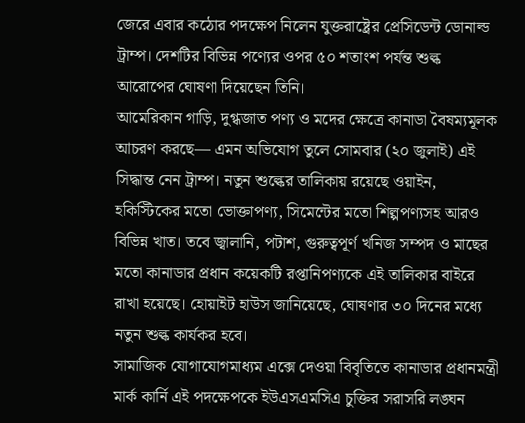জেরে এবার কঠোর পদক্ষেপ নিলেন যুক্তরাষ্ট্রের প্রেসিডেন্ট ডোনাল্ড ট্রাম্প। দেশটির বিভিন্ন পণ্যের ওপর ৫০ শতাংশ পর্যন্ত শুল্ক আরোপের ঘোষণা দিয়েছেন তিনি।
আমেরিকান গাড়ি, দুগ্ধজাত পণ্য ও মদের ক্ষেত্রে কানাডা বৈষম্যমূলক আচরণ করছে— এমন অভিযোগ তুলে সোমবার (২০ জুলাই) এই সিদ্ধান্ত নেন ট্রাম্প। নতুন শুল্কের তালিকায় রয়েছে ওয়াইন, হকিস্টিকের মতো ভোক্তাপণ্য, সিমেন্টের মতো শিল্পপণ্যসহ আরও বিভিন্ন খাত। তবে জ্বালানি, পটাশ, গুরুত্বপূর্ণ খনিজ সম্পদ ও মাছের মতো কানাডার প্রধান কয়েকটি রপ্তানিপণ্যকে এই তালিকার বাইরে রাখা হয়েছে। হোয়াইট হাউস জানিয়েছে, ঘোষণার ৩০ দিনের মধ্যে নতুন শুল্ক কার্যকর হবে।
সামাজিক যোগাযোগমাধ্যম এক্সে দেওয়া বিবৃতিতে কানাডার প্রধানমন্ত্রী মার্ক কার্নি এই পদক্ষেপকে ইউএসএমসিএ চুক্তির সরাসরি লঙ্ঘন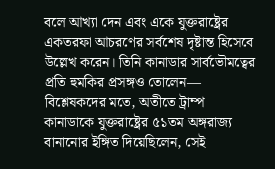বলে আখ্যা দেন এবং একে যুক্তরাষ্ট্রের একতরফা আচরণের সর্বশেষ দৃষ্টান্ত হিসেবে উল্লেখ করেন। তিনি কানাডার সার্বভৌমত্বের প্রতি হুমকির প্রসঙ্গও তোলেন— বিশ্লেষকদের মতে, অতীতে ট্রাম্প কানাডাকে যুক্তরাষ্ট্রের ৫১তম অঙ্গরাজ্য বানানোর ইঙ্গিত দিয়েছিলেন, সেই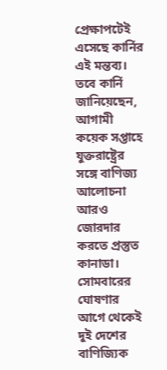প্রেক্ষাপটেই এসেছে কার্নির এই মন্তব্য। তবে কার্নি জানিয়েছেন, আগামী কয়েক সপ্তাহে যুক্তরাষ্ট্রের সঙ্গে বাণিজ্য আলোচনা আরও জোরদার করতে প্রস্তুত কানাডা।
সোমবারের ঘোষণার আগে থেকেই দুই দেশের বাণিজ্যিক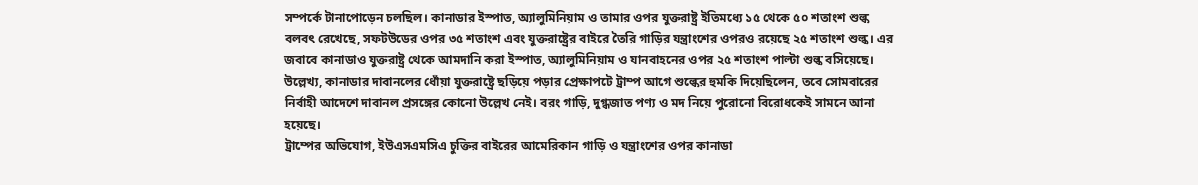সম্পর্কে টানাপোড়েন চলছিল। কানাডার ইস্পাত, অ্যালুমিনিয়াম ও তামার ওপর যুক্তরাষ্ট্র ইতিমধ্যে ১৫ থেকে ৫০ শতাংশ শুল্ক বলবৎ রেখেছে, সফটউডের ওপর ৩৫ শতাংশ এবং যুক্তরাষ্ট্রের বাইরে তৈরি গাড়ির যন্ত্রাংশের ওপরও রয়েছে ২৫ শতাংশ শুল্ক। এর জবাবে কানাডাও যুক্তরাষ্ট্র থেকে আমদানি করা ইস্পাত, অ্যালুমিনিয়াম ও যানবাহনের ওপর ২৫ শতাংশ পাল্টা শুল্ক বসিয়েছে।
উল্লেখ্য, কানাডার দাবানলের ধোঁয়া যুক্তরাষ্ট্রে ছড়িয়ে পড়ার প্রেক্ষাপটে ট্রাম্প আগে শুল্কের হুমকি দিয়েছিলেন, তবে সোমবারের নির্বাহী আদেশে দাবানল প্রসঙ্গের কোনো উল্লেখ নেই। বরং গাড়ি, দুগ্ধজাত পণ্য ও মদ নিয়ে পুরোনো বিরোধকেই সামনে আনা হয়েছে।
ট্রাম্পের অভিযোগ, ইউএসএমসিএ চুক্তির বাইরের আমেরিকান গাড়ি ও যন্ত্রাংশের ওপর কানাডা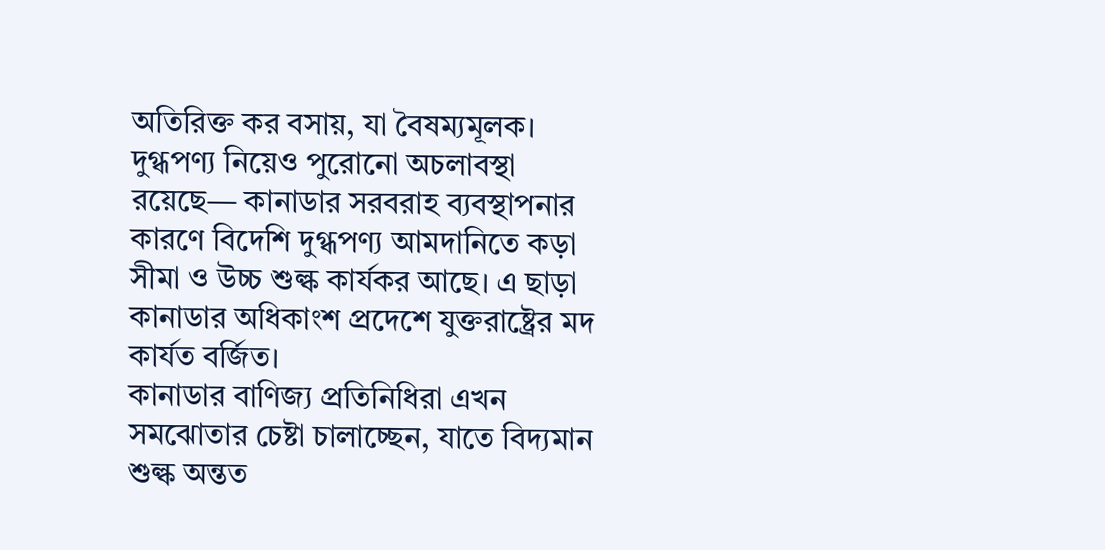অতিরিক্ত কর বসায়, যা বৈষম্যমূলক। দুগ্ধপণ্য নিয়েও পুরোনো অচলাবস্থা রয়েছে— কানাডার সরবরাহ ব্যবস্থাপনার কারণে বিদেশি দুগ্ধপণ্য আমদানিতে কড়া সীমা ও উচ্চ শুল্ক কার্যকর আছে। এ ছাড়া কানাডার অধিকাংশ প্রদেশে যুক্তরাষ্ট্রের মদ কার্যত বর্জিত।
কানাডার বাণিজ্য প্রতিনিধিরা এখন সমঝোতার চেষ্টা চালাচ্ছেন, যাতে বিদ্যমান শুল্ক অন্তত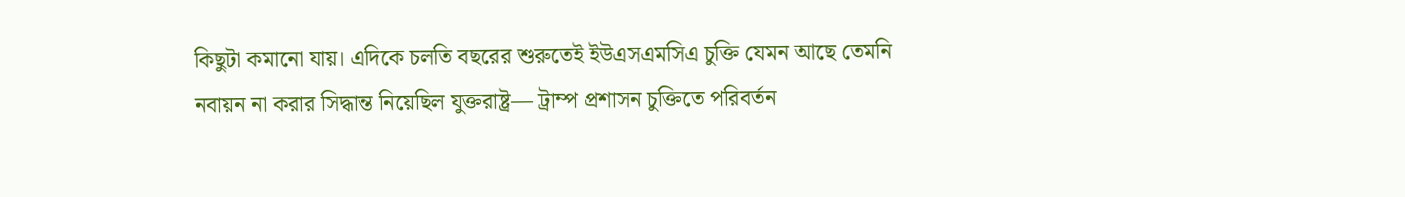কিছুটা কমানো যায়। এদিকে চলতি বছরের শুরুতেই ইউএসএমসিএ চুক্তি যেমন আছে তেমনি নবায়ন না করার সিদ্ধান্ত নিয়েছিল যুক্তরাষ্ট্র— ট্রাম্প প্রশাসন চুক্তিতে পরিবর্তন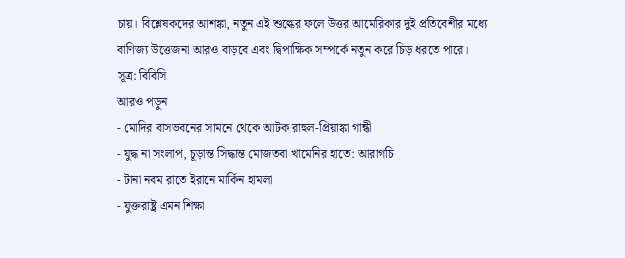চায়। বিশ্লেষকদের আশঙ্কা, নতুন এই শুল্কের ফলে উত্তর আমেরিকার দুই প্রতিবেশীর মধ্যে বাণিজ্য উত্তেজনা আরও বাড়বে এবং দ্বিপাক্ষিক সম্পর্কে নতুন করে চিড় ধরতে পারে।
সূত্র: বিবিসি
আরও পড়ুন
- মোদির বাসভবনের সামনে থেকে আটক রাহুল-প্রিয়াঙ্কা গান্ধী
- যুদ্ধ না সংলাপ, চূড়ান্ত সিদ্ধান্ত মোজতবা খামেনির হাতে: আরাগচি
- টানা নবম রাতে ইরানে মার্কিন হামলা
- যুক্তরাষ্ট্র এমন শিক্ষা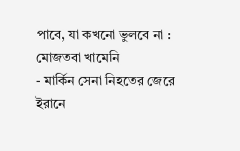পাবে, যা কখনো ভুলবে না : মোজতবা খামেনি
- মার্কিন সেনা নিহতের জেরে ইরানে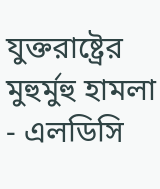যুক্তরাষ্ট্রের মুহুর্মুহু হামলা
- এলডিসি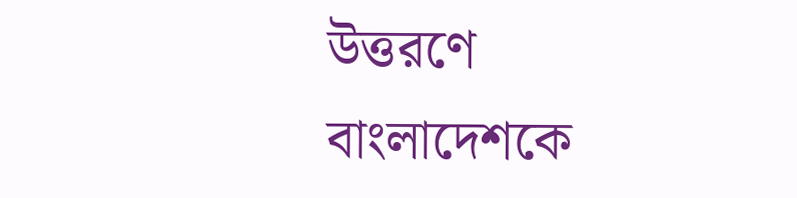উত্তরণে বাংলাদেশকে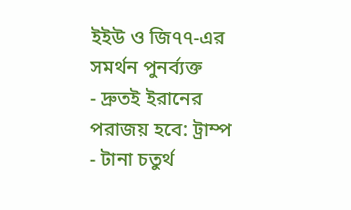ইইউ ও জি৭৭-এর সমর্থন পুনর্ব্যক্ত
- দ্রুতই ইরানের পরাজয় হবে: ট্রাম্প
- টানা চতুর্থ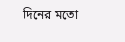দিনের মতো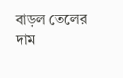বাড়ল তেলের দাম